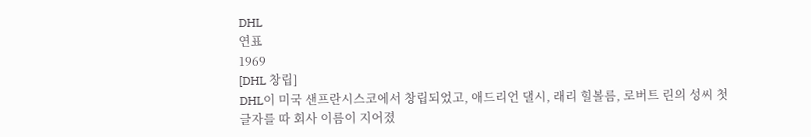DHL
연표
1969
[DHL 창립]
DHL이 미국 샌프란시스코에서 창립되었고, 애드리언 댈시, 래리 힐볼름, 로버트 린의 성씨 첫 글자를 따 회사 이름이 지어졌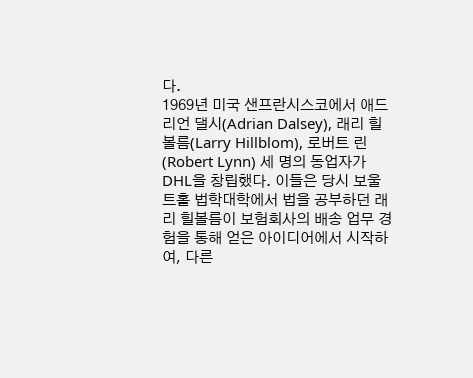다.
1969년 미국 샌프란시스코에서 애드리언 댈시(Adrian Dalsey), 래리 힐볼름(Larry Hillblom), 로버트 린(Robert Lynn) 세 명의 동업자가 DHL을 창립했다. 이들은 당시 보울트홀 법학대학에서 법을 공부하던 래리 힐볼름이 보험회사의 배송 업무 경험을 통해 얻은 아이디어에서 시작하여, 다른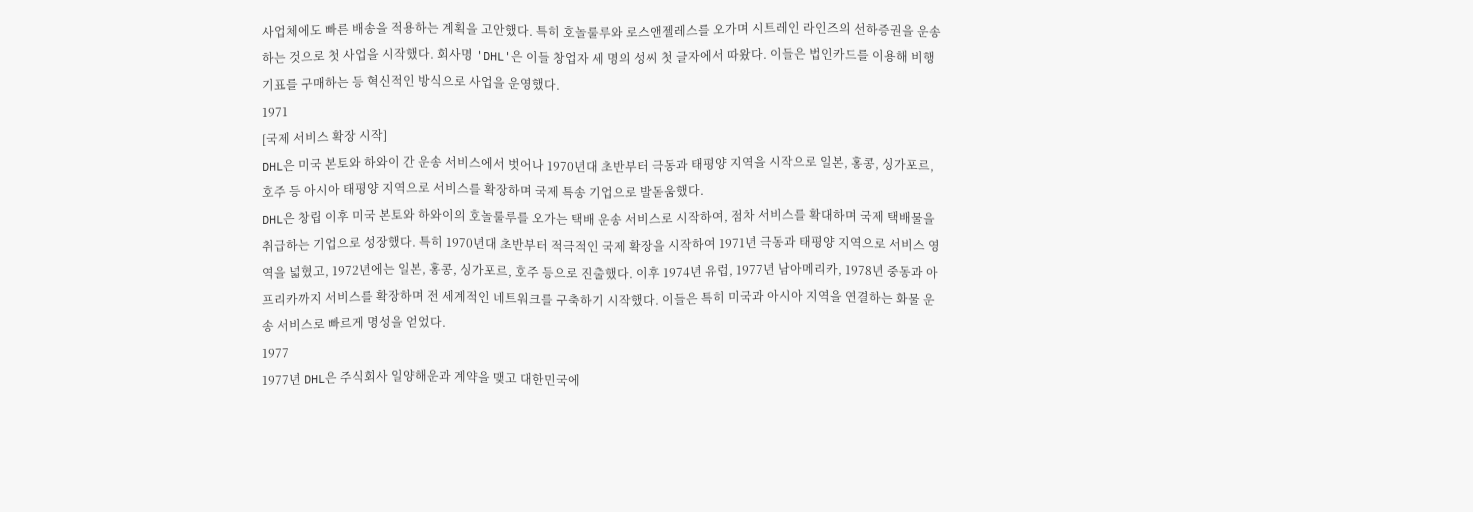사업체에도 빠른 배송을 적용하는 계획을 고안했다. 특히 호놀룰루와 로스앤젤레스를 오가며 시트레인 라인즈의 선하증권을 운송하는 것으로 첫 사업을 시작했다. 회사명 'DHL'은 이들 창업자 세 명의 성씨 첫 글자에서 따왔다. 이들은 법인카드를 이용해 비행기표를 구매하는 등 혁신적인 방식으로 사업을 운영했다.
1971
[국제 서비스 확장 시작]
DHL은 미국 본토와 하와이 간 운송 서비스에서 벗어나 1970년대 초반부터 극동과 태평양 지역을 시작으로 일본, 홍콩, 싱가포르, 호주 등 아시아 태평양 지역으로 서비스를 확장하며 국제 특송 기업으로 발돋움했다.
DHL은 창립 이후 미국 본토와 하와이의 호놀룰루를 오가는 택배 운송 서비스로 시작하여, 점차 서비스를 확대하며 국제 택배물을 취급하는 기업으로 성장했다. 특히 1970년대 초반부터 적극적인 국제 확장을 시작하여 1971년 극동과 태평양 지역으로 서비스 영역을 넓혔고, 1972년에는 일본, 홍콩, 싱가포르, 호주 등으로 진출했다. 이후 1974년 유럽, 1977년 남아메리카, 1978년 중동과 아프리카까지 서비스를 확장하며 전 세계적인 네트워크를 구축하기 시작했다. 이들은 특히 미국과 아시아 지역을 연결하는 화물 운송 서비스로 빠르게 명성을 얻었다.
1977
1977년 DHL은 주식회사 일양해운과 계약을 맺고 대한민국에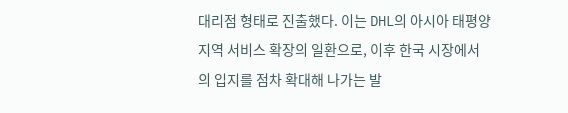대리점 형태로 진출했다. 이는 DHL의 아시아 태평양 지역 서비스 확장의 일환으로, 이후 한국 시장에서의 입지를 점차 확대해 나가는 발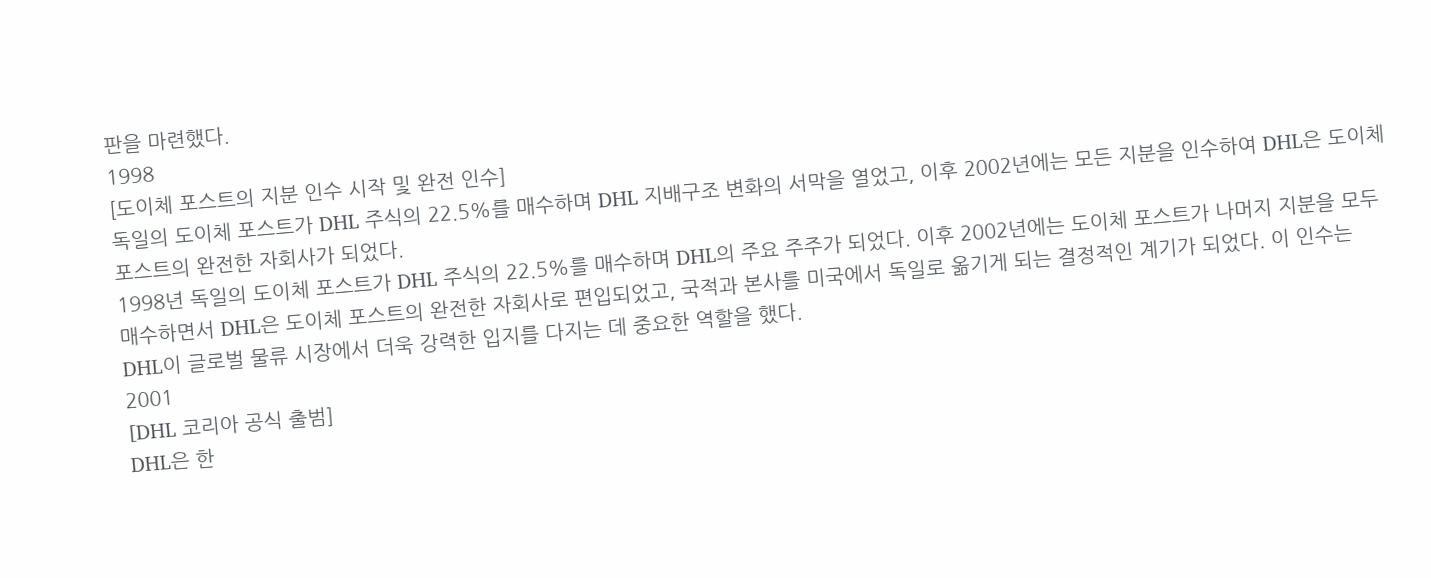판을 마련했다.
1998
[도이체 포스트의 지분 인수 시작 및 완전 인수]
독일의 도이체 포스트가 DHL 주식의 22.5%를 매수하며 DHL 지배구조 변화의 서막을 열었고, 이후 2002년에는 모든 지분을 인수하여 DHL은 도이체 포스트의 완전한 자회사가 되었다.
1998년 독일의 도이체 포스트가 DHL 주식의 22.5%를 매수하며 DHL의 주요 주주가 되었다. 이후 2002년에는 도이체 포스트가 나머지 지분을 모두 매수하면서 DHL은 도이체 포스트의 완전한 자회사로 편입되었고, 국적과 본사를 미국에서 독일로 옮기게 되는 결정적인 계기가 되었다. 이 인수는 DHL이 글로벌 물류 시장에서 더욱 강력한 입지를 다지는 데 중요한 역할을 했다.
2001
[DHL 코리아 공식 출범]
DHL은 한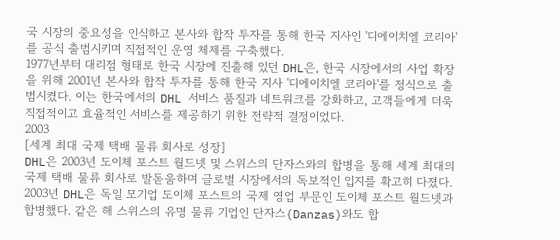국 시장의 중요성을 인식하고 본사와 합작 투자를 통해 한국 지사인 '디에이치엘 코리아'를 공식 출범시키며 직접적인 운영 체제를 구축했다.
1977년부터 대리점 형태로 한국 시장에 진출해 있던 DHL은, 한국 시장에서의 사업 확장을 위해 2001년 본사와 합작 투자를 통해 한국 지사 '디에이치엘 코리아'를 정식으로 출범시켰다. 이는 한국에서의 DHL 서비스 품질과 네트워크를 강화하고, 고객들에게 더욱 직접적이고 효율적인 서비스를 제공하기 위한 전략적 결정이었다.
2003
[세계 최대 국제 택배 물류 회사로 성장]
DHL은 2003년 도이체 포스트 월드넷 및 스위스의 단자스와의 합병을 통해 세계 최대의 국제 택배 물류 회사로 발돋움하며 글로벌 시장에서의 독보적인 입지를 확고히 다졌다.
2003년 DHL은 독일 모기업 도이체 포스트의 국제 영업 부문인 도이체 포스트 월드넷과 합병했다. 같은 해 스위스의 유명 물류 기업인 단자스(Danzas)와도 합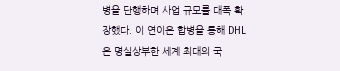병을 단행하며 사업 규모를 대폭 확장했다. 이 연이은 합병을 통해 DHL은 명실상부한 세계 최대의 국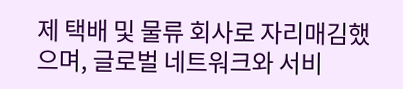제 택배 및 물류 회사로 자리매김했으며, 글로벌 네트워크와 서비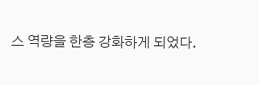스 역량을 한층 강화하게 되었다.